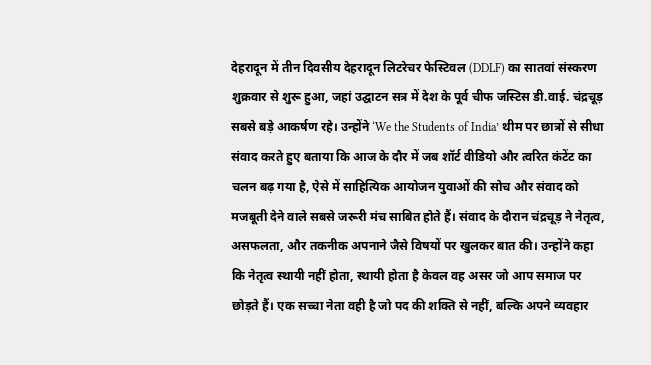देहरादून में तीन दिवसीय देहरादून लिटरेचर फेस्टिवल (DDLF) का सातवां संस्करण शुक्रवार से शुरू हुआ, जहां उद्घाटन सत्र में देश के पूर्व चीफ जस्टिस डी.वाई. चंद्रचूड़ सबसे बड़े आकर्षण रहे। उन्होंने ‘We the Students of India’ थीम पर छात्रों से सीधा संवाद करते हुए बताया कि आज के दौर में जब शॉर्ट वीडियो और त्वरित कंटेंट का चलन बढ़ गया है, ऐसे में साहित्यिक आयोजन युवाओं की सोच और संवाद को मजबूती देने वाले सबसे जरूरी मंच साबित होते हैं। संवाद के दौरान चंद्रचूड़ ने नेतृत्व, असफलता, और तकनीक अपनाने जैसे विषयों पर खुलकर बात की। उन्होंने कहा कि नेतृत्व स्थायी नहीं होता, स्थायी होता है केवल वह असर जो आप समाज पर छोड़ते हैं। एक सच्चा नेता वही है जो पद की शक्ति से नहीं, बल्कि अपने व्यवहार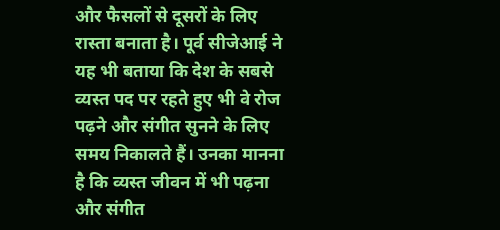और फैसलों से दूसरों के लिए रास्ता बनाता है। पूर्व सीजेआई ने यह भी बताया कि देश के सबसे व्यस्त पद पर रहते हुए भी वे रोज पढ़ने और संगीत सुनने के लिए समय निकालते हैं। उनका मानना है कि व्यस्त जीवन में भी पढ़ना और संगीत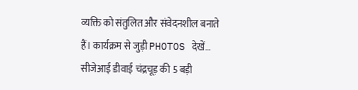व्यक्ति को संतुलित और संवेदनशील बनाते हैं। कार्यक्रम से जुड़ी PHOTOS देखें… सीजेआई डीवाई चंद्रचूड़ की 5 बड़ी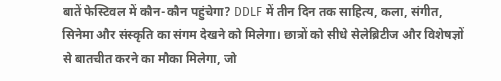बातें फेस्टिवल में कौन-कौन पहुंचेगा? DDLF में तीन दिन तक साहित्य, कला, संगीत, सिनेमा और संस्कृति का संगम देखने को मिलेगा। छात्रों को सीधे सेलेब्रिटीज और विशेषज्ञों से बातचीत करने का मौका मिलेगा, जो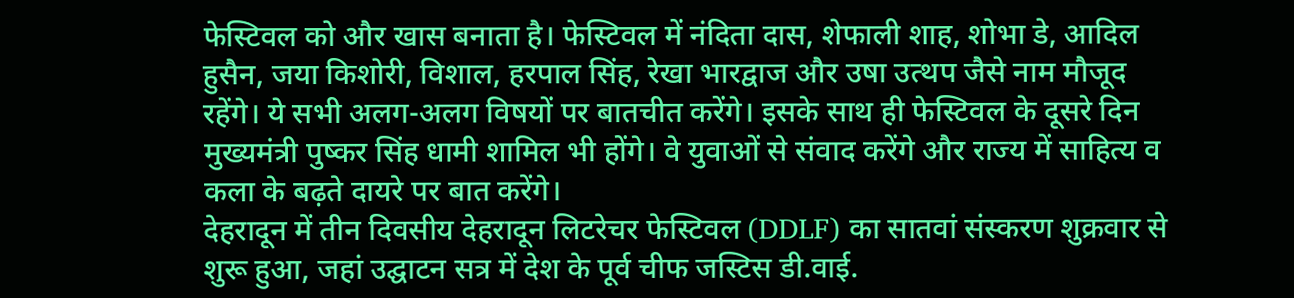फेस्टिवल को और खास बनाता है। फेस्टिवल में नंदिता दास, शेफाली शाह, शोभा डे, आदिल हुसैन, जया किशोरी, विशाल, हरपाल सिंह, रेखा भारद्वाज और उषा उत्थप जैसे नाम मौजूद रहेंगे। ये सभी अलग-अलग विषयों पर बातचीत करेंगे। इसके साथ ही फेस्टिवल के दूसरे दिन मुख्यमंत्री पुष्कर सिंह धामी शामिल भी होंगे। वे युवाओं से संवाद करेंगे और राज्य में साहित्य व कला के बढ़ते दायरे पर बात करेंगे।
देहरादून में तीन दिवसीय देहरादून लिटरेचर फेस्टिवल (DDLF) का सातवां संस्करण शुक्रवार से शुरू हुआ, जहां उद्घाटन सत्र में देश के पूर्व चीफ जस्टिस डी.वाई.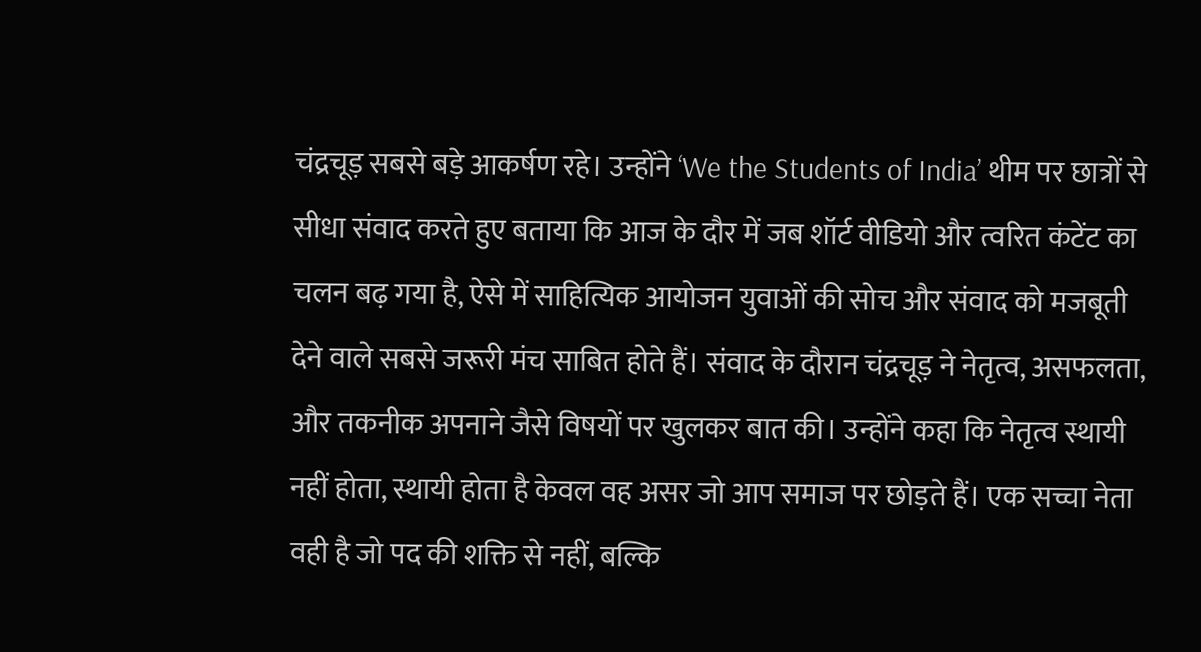चंद्रचूड़ सबसे बड़े आकर्षण रहे। उन्होंने ‘We the Students of India’ थीम पर छात्रों से सीधा संवाद करते हुए बताया कि आज के दौर में जब शॉर्ट वीडियो और त्वरित कंटेंट का चलन बढ़ गया है, ऐसे में साहित्यिक आयोजन युवाओं की सोच और संवाद को मजबूती देने वाले सबसे जरूरी मंच साबित होते हैं। संवाद के दौरान चंद्रचूड़ ने नेतृत्व, असफलता, और तकनीक अपनाने जैसे विषयों पर खुलकर बात की। उन्होंने कहा कि नेतृत्व स्थायी नहीं होता, स्थायी होता है केवल वह असर जो आप समाज पर छोड़ते हैं। एक सच्चा नेता वही है जो पद की शक्ति से नहीं, बल्कि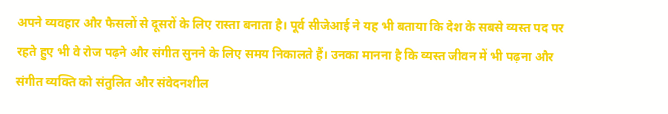अपने व्यवहार और फैसलों से दूसरों के लिए रास्ता बनाता है। पूर्व सीजेआई ने यह भी बताया कि देश के सबसे व्यस्त पद पर रहते हुए भी वे रोज पढ़ने और संगीत सुनने के लिए समय निकालते हैं। उनका मानना है कि व्यस्त जीवन में भी पढ़ना और संगीत व्यक्ति को संतुलित और संवेदनशील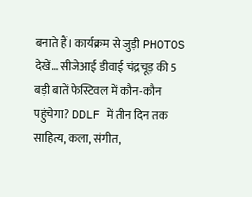बनाते हैं। कार्यक्रम से जुड़ी PHOTOS देखें… सीजेआई डीवाई चंद्रचूड़ की 5 बड़ी बातें फेस्टिवल में कौन-कौन पहुंचेगा? DDLF में तीन दिन तक साहित्य, कला, संगीत,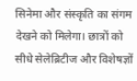सिनेमा और संस्कृति का संगम देखने को मिलेगा। छात्रों को सीधे सेलेब्रिटीज और विशेषज्ञों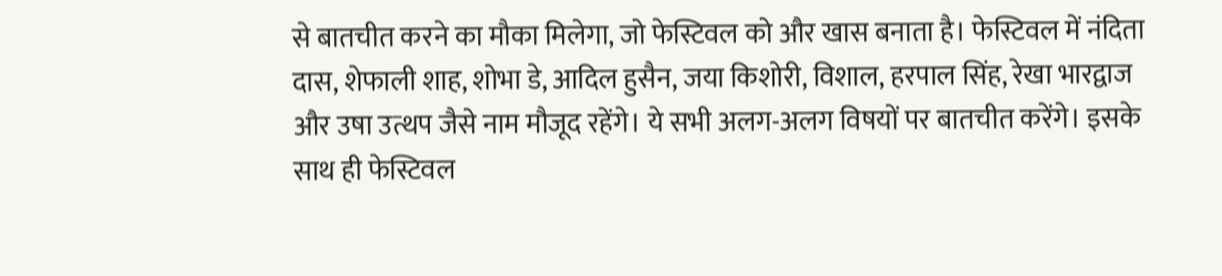से बातचीत करने का मौका मिलेगा, जो फेस्टिवल को और खास बनाता है। फेस्टिवल में नंदिता दास, शेफाली शाह, शोभा डे, आदिल हुसैन, जया किशोरी, विशाल, हरपाल सिंह, रेखा भारद्वाज और उषा उत्थप जैसे नाम मौजूद रहेंगे। ये सभी अलग-अलग विषयों पर बातचीत करेंगे। इसके साथ ही फेस्टिवल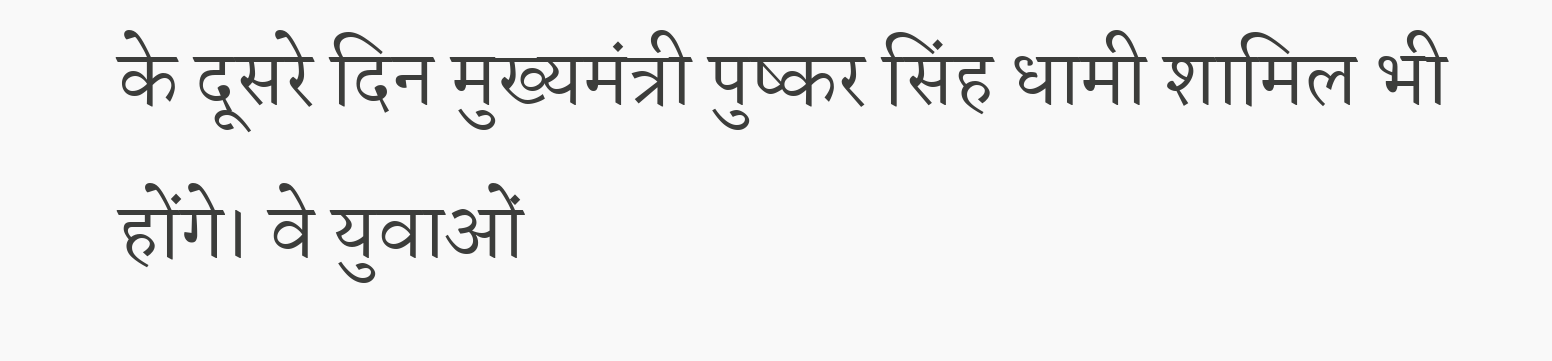के दूसरे दिन मुख्यमंत्री पुष्कर सिंह धामी शामिल भी होंगे। वे युवाओं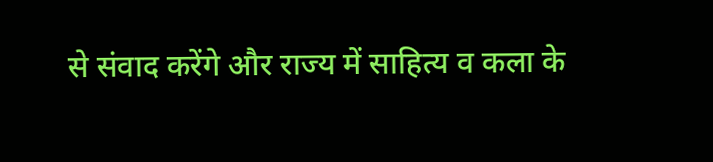से संवाद करेंगे और राज्य में साहित्य व कला के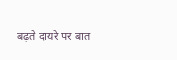बढ़ते दायरे पर बात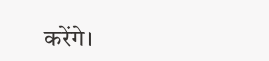करेंगे।